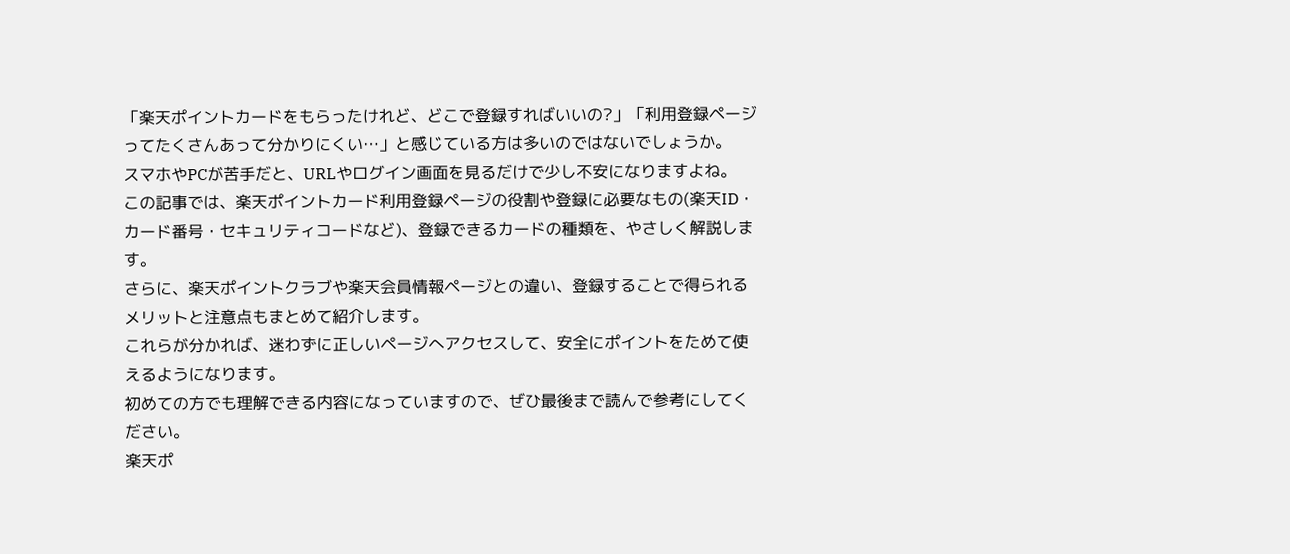「楽天ポイントカードをもらったけれど、どこで登録すればいいの?」「利用登録ページってたくさんあって分かりにくい…」と感じている方は多いのではないでしょうか。
スマホやPCが苦手だと、URLやログイン画面を見るだけで少し不安になりますよね。
この記事では、楽天ポイントカード利用登録ページの役割や登録に必要なもの(楽天ID・カード番号・セキュリティコードなど)、登録できるカードの種類を、やさしく解説します。
さらに、楽天ポイントクラブや楽天会員情報ページとの違い、登録することで得られるメリットと注意点もまとめて紹介します。
これらが分かれば、迷わずに正しいページへアクセスして、安全にポイントをためて使えるようになります。
初めての方でも理解できる内容になっていますので、ぜひ最後まで読んで参考にしてください。
楽天ポ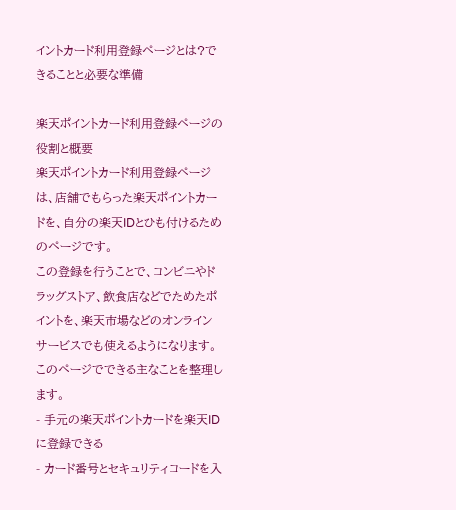イントカード利用登録ページとは?できることと必要な準備

楽天ポイントカード利用登録ページの役割と概要
楽天ポイントカード利用登録ページは、店舗でもらった楽天ポイントカードを、自分の楽天IDとひも付けるためのページです。
この登録を行うことで、コンビニやドラッグストア、飲食店などでためたポイントを、楽天市場などのオンラインサービスでも使えるようになります。
このページでできる主なことを整理します。
- 手元の楽天ポイントカードを楽天IDに登録できる
- カード番号とセキュリティコードを入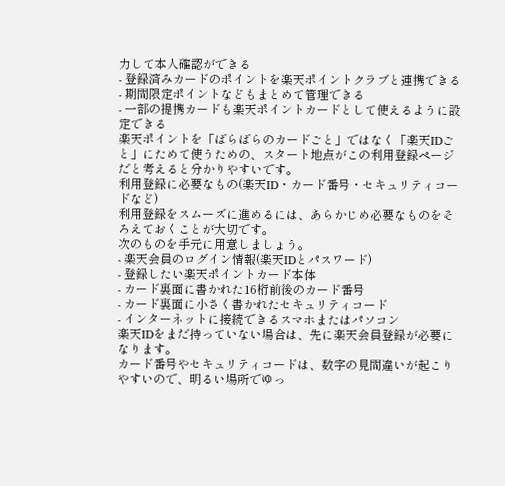力して本人確認ができる
- 登録済みカードのポイントを楽天ポイントクラブと連携できる
- 期間限定ポイントなどもまとめて管理できる
- 一部の提携カードも楽天ポイントカードとして使えるように設定できる
楽天ポイントを「ばらばらのカードごと」ではなく「楽天IDごと」にためて使うための、スタート地点がこの利用登録ページだと考えると分かりやすいです。
利用登録に必要なもの(楽天ID・カード番号・セキュリティコードなど)
利用登録をスムーズに進めるには、あらかじめ必要なものをそろえておくことが大切です。
次のものを手元に用意しましょう。
- 楽天会員のログイン情報(楽天IDとパスワード)
- 登録したい楽天ポイントカード本体
- カード裏面に書かれた16桁前後のカード番号
- カード裏面に小さく書かれたセキュリティコード
- インターネットに接続できるスマホまたはパソコン
楽天IDをまだ持っていない場合は、先に楽天会員登録が必要になります。
カード番号やセキュリティコードは、数字の見間違いが起こりやすいので、明るい場所でゆっ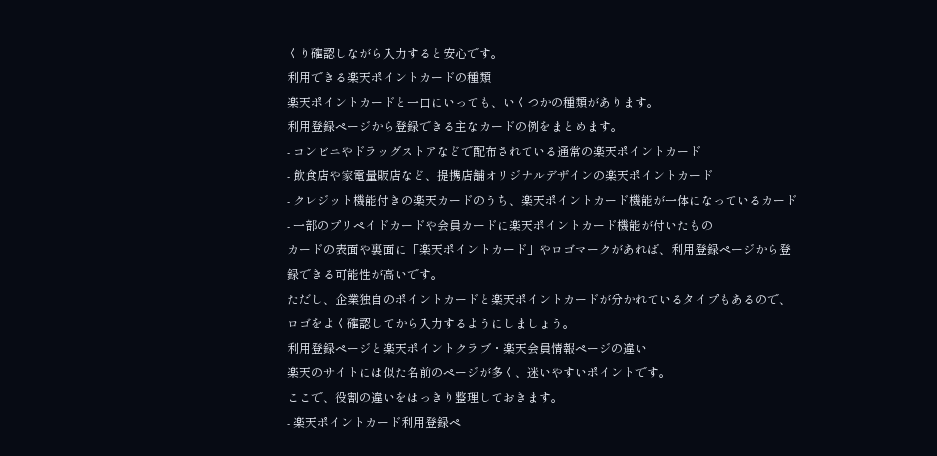くり確認しながら入力すると安心です。
利用できる楽天ポイントカードの種類
楽天ポイントカードと一口にいっても、いくつかの種類があります。
利用登録ページから登録できる主なカードの例をまとめます。
- コンビニやドラッグストアなどで配布されている通常の楽天ポイントカード
- 飲食店や家電量販店など、提携店舗オリジナルデザインの楽天ポイントカード
- クレジット機能付きの楽天カードのうち、楽天ポイントカード機能が一体になっているカード
- 一部のプリペイドカードや会員カードに楽天ポイントカード機能が付いたもの
カードの表面や裏面に「楽天ポイントカード」やロゴマークがあれば、利用登録ページから登録できる可能性が高いです。
ただし、企業独自のポイントカードと楽天ポイントカードが分かれているタイプもあるので、ロゴをよく確認してから入力するようにしましょう。
利用登録ページと楽天ポイントクラブ・楽天会員情報ページの違い
楽天のサイトには似た名前のページが多く、迷いやすいポイントです。
ここで、役割の違いをはっきり整理しておきます。
- 楽天ポイントカード利用登録ペ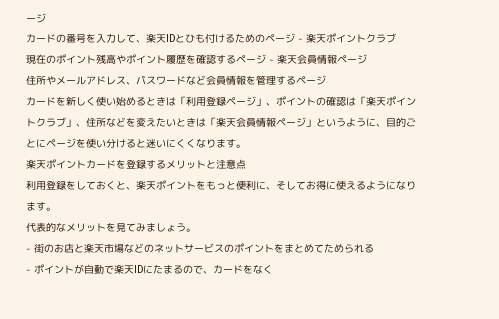ージ
カードの番号を入力して、楽天IDとひも付けるためのページ - 楽天ポイントクラブ
現在のポイント残高やポイント履歴を確認するページ - 楽天会員情報ページ
住所やメールアドレス、パスワードなど会員情報を管理するページ
カードを新しく使い始めるときは「利用登録ページ」、ポイントの確認は「楽天ポイントクラブ」、住所などを変えたいときは「楽天会員情報ページ」というように、目的ごとにページを使い分けると迷いにくくなります。
楽天ポイントカードを登録するメリットと注意点
利用登録をしておくと、楽天ポイントをもっと便利に、そしてお得に使えるようになります。
代表的なメリットを見てみましょう。
- 街のお店と楽天市場などのネットサービスのポイントをまとめてためられる
- ポイントが自動で楽天IDにたまるので、カードをなく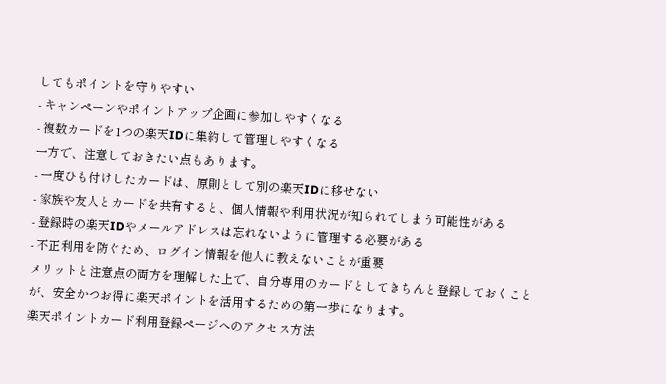してもポイントを守りやすい
- キャンペーンやポイントアップ企画に参加しやすくなる
- 複数カードを1つの楽天IDに集約して管理しやすくなる
一方で、注意しておきたい点もあります。
- 一度ひも付けしたカードは、原則として別の楽天IDに移せない
- 家族や友人とカードを共有すると、個人情報や利用状況が知られてしまう可能性がある
- 登録時の楽天IDやメールアドレスは忘れないように管理する必要がある
- 不正利用を防ぐため、ログイン情報を他人に教えないことが重要
メリットと注意点の両方を理解した上で、自分専用のカードとしてきちんと登録しておくことが、安全かつお得に楽天ポイントを活用するための第一歩になります。
楽天ポイントカード利用登録ページへのアクセス方法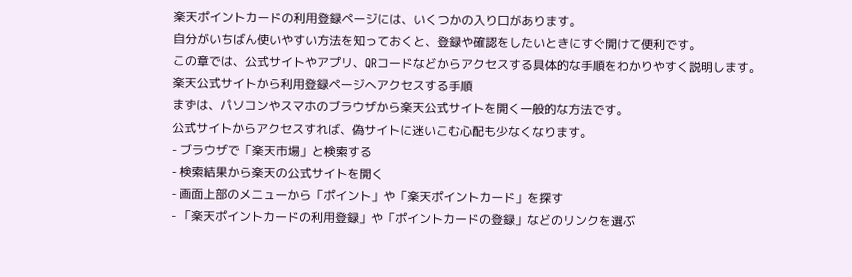楽天ポイントカードの利用登録ページには、いくつかの入り口があります。
自分がいちばん使いやすい方法を知っておくと、登録や確認をしたいときにすぐ開けて便利です。
この章では、公式サイトやアプリ、QRコードなどからアクセスする具体的な手順をわかりやすく説明します。
楽天公式サイトから利用登録ページへアクセスする手順
まずは、パソコンやスマホのブラウザから楽天公式サイトを開く一般的な方法です。
公式サイトからアクセスすれば、偽サイトに迷いこむ心配も少なくなります。
- ブラウザで「楽天市場」と検索する
- 検索結果から楽天の公式サイトを開く
- 画面上部のメニューから「ポイント」や「楽天ポイントカード」を探す
- 「楽天ポイントカードの利用登録」や「ポイントカードの登録」などのリンクを選ぶ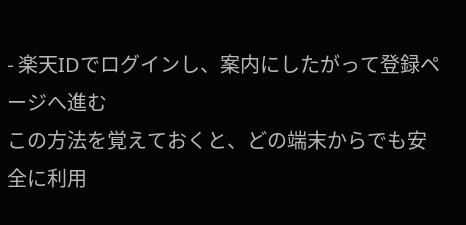- 楽天IDでログインし、案内にしたがって登録ページへ進む
この方法を覚えておくと、どの端末からでも安全に利用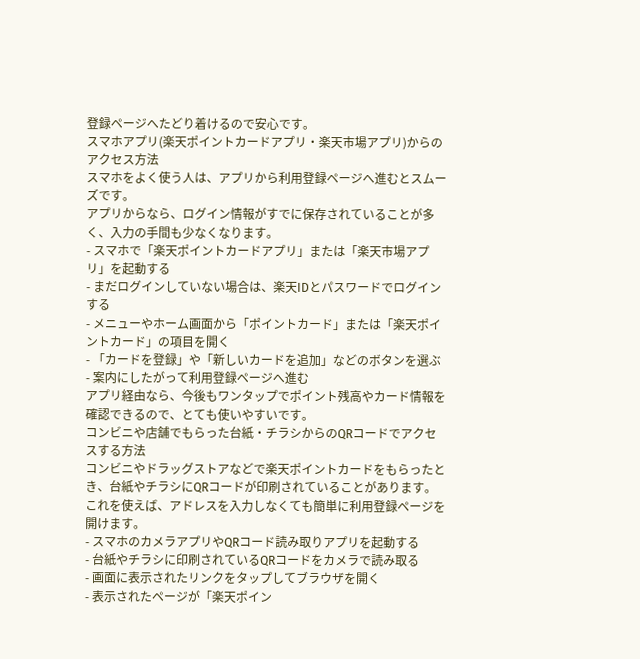登録ページへたどり着けるので安心です。
スマホアプリ(楽天ポイントカードアプリ・楽天市場アプリ)からのアクセス方法
スマホをよく使う人は、アプリから利用登録ページへ進むとスムーズです。
アプリからなら、ログイン情報がすでに保存されていることが多く、入力の手間も少なくなります。
- スマホで「楽天ポイントカードアプリ」または「楽天市場アプリ」を起動する
- まだログインしていない場合は、楽天IDとパスワードでログインする
- メニューやホーム画面から「ポイントカード」または「楽天ポイントカード」の項目を開く
- 「カードを登録」や「新しいカードを追加」などのボタンを選ぶ
- 案内にしたがって利用登録ページへ進む
アプリ経由なら、今後もワンタップでポイント残高やカード情報を確認できるので、とても使いやすいです。
コンビニや店舗でもらった台紙・チラシからのQRコードでアクセスする方法
コンビニやドラッグストアなどで楽天ポイントカードをもらったとき、台紙やチラシにQRコードが印刷されていることがあります。
これを使えば、アドレスを入力しなくても簡単に利用登録ページを開けます。
- スマホのカメラアプリやQRコード読み取りアプリを起動する
- 台紙やチラシに印刷されているQRコードをカメラで読み取る
- 画面に表示されたリンクをタップしてブラウザを開く
- 表示されたページが「楽天ポイン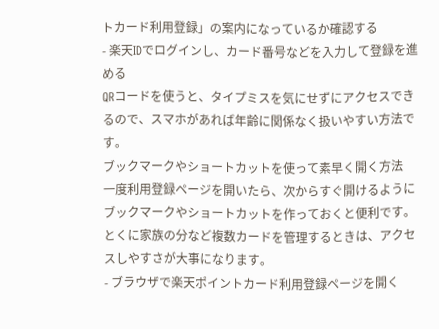トカード利用登録」の案内になっているか確認する
- 楽天IDでログインし、カード番号などを入力して登録を進める
QRコードを使うと、タイプミスを気にせずにアクセスできるので、スマホがあれば年齢に関係なく扱いやすい方法です。
ブックマークやショートカットを使って素早く開く方法
一度利用登録ページを開いたら、次からすぐ開けるようにブックマークやショートカットを作っておくと便利です。
とくに家族の分など複数カードを管理するときは、アクセスしやすさが大事になります。
- ブラウザで楽天ポイントカード利用登録ページを開く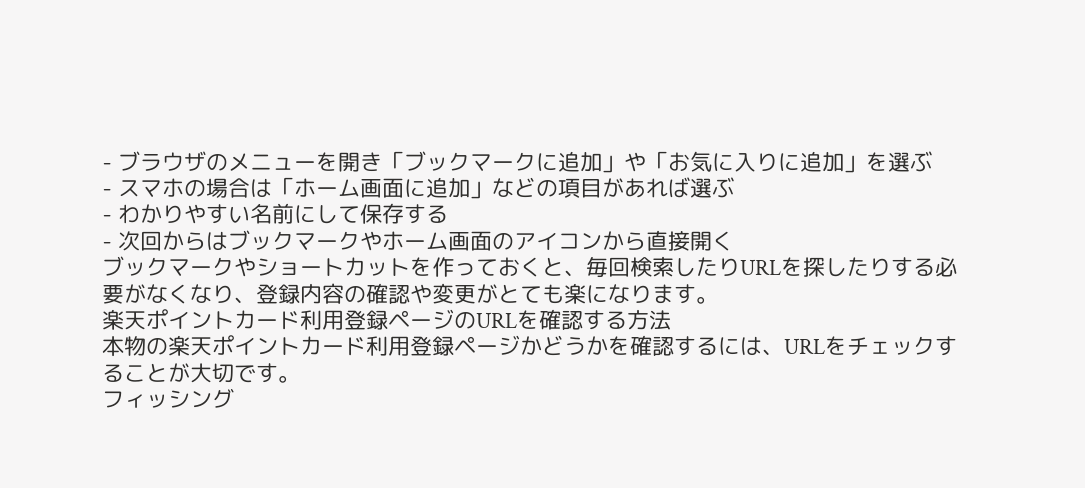- ブラウザのメニューを開き「ブックマークに追加」や「お気に入りに追加」を選ぶ
- スマホの場合は「ホーム画面に追加」などの項目があれば選ぶ
- わかりやすい名前にして保存する
- 次回からはブックマークやホーム画面のアイコンから直接開く
ブックマークやショートカットを作っておくと、毎回検索したりURLを探したりする必要がなくなり、登録内容の確認や変更がとても楽になります。
楽天ポイントカード利用登録ページのURLを確認する方法
本物の楽天ポイントカード利用登録ページかどうかを確認するには、URLをチェックすることが大切です。
フィッシング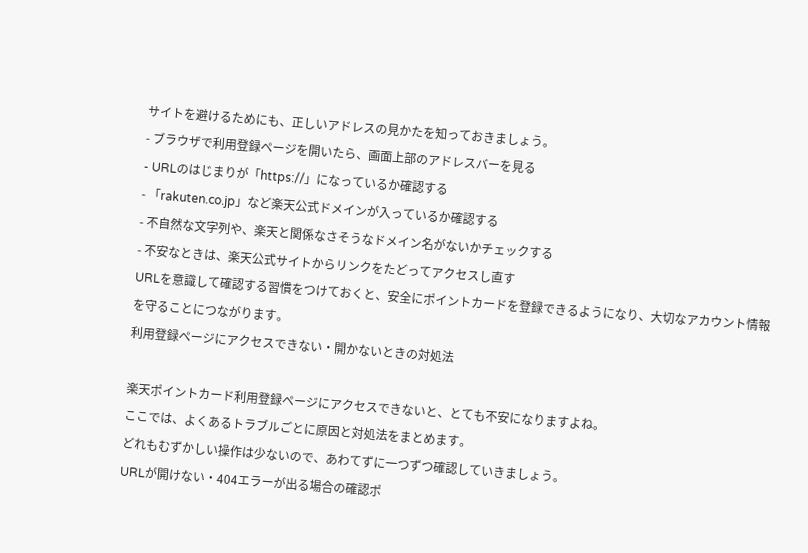サイトを避けるためにも、正しいアドレスの見かたを知っておきましょう。
- ブラウザで利用登録ページを開いたら、画面上部のアドレスバーを見る
- URLのはじまりが「https://」になっているか確認する
- 「rakuten.co.jp」など楽天公式ドメインが入っているか確認する
- 不自然な文字列や、楽天と関係なさそうなドメイン名がないかチェックする
- 不安なときは、楽天公式サイトからリンクをたどってアクセスし直す
URLを意識して確認する習慣をつけておくと、安全にポイントカードを登録できるようになり、大切なアカウント情報を守ることにつながります。
利用登録ページにアクセスできない・開かないときの対処法

楽天ポイントカード利用登録ページにアクセスできないと、とても不安になりますよね。
ここでは、よくあるトラブルごとに原因と対処法をまとめます。
どれもむずかしい操作は少ないので、あわてずに一つずつ確認していきましょう。
URLが開けない・404エラーが出る場合の確認ポ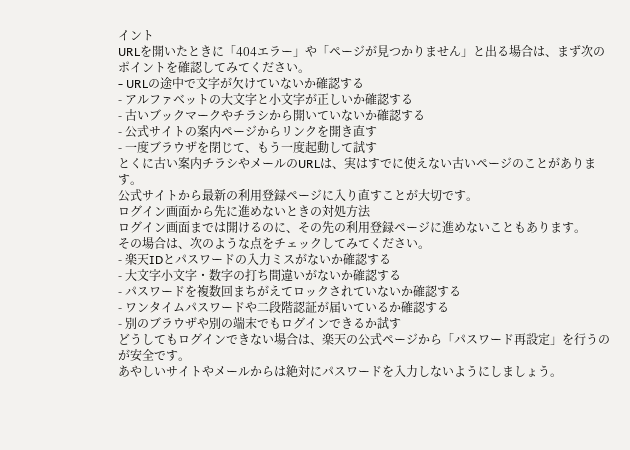イント
URLを開いたときに「404エラー」や「ページが見つかりません」と出る場合は、まず次のポイントを確認してみてください。
- URLの途中で文字が欠けていないか確認する
- アルファベットの大文字と小文字が正しいか確認する
- 古いブックマークやチラシから開いていないか確認する
- 公式サイトの案内ページからリンクを開き直す
- 一度ブラウザを閉じて、もう一度起動して試す
とくに古い案内チラシやメールのURLは、実はすでに使えない古いページのことがあります。
公式サイトから最新の利用登録ページに入り直すことが大切です。
ログイン画面から先に進めないときの対処方法
ログイン画面までは開けるのに、その先の利用登録ページに進めないこともあります。
その場合は、次のような点をチェックしてみてください。
- 楽天IDとパスワードの入力ミスがないか確認する
- 大文字小文字・数字の打ち間違いがないか確認する
- パスワードを複数回まちがえてロックされていないか確認する
- ワンタイムパスワードや二段階認証が届いているか確認する
- 別のブラウザや別の端末でもログインできるか試す
どうしてもログインできない場合は、楽天の公式ページから「パスワード再設定」を行うのが安全です。
あやしいサイトやメールからは絶対にパスワードを入力しないようにしましょう。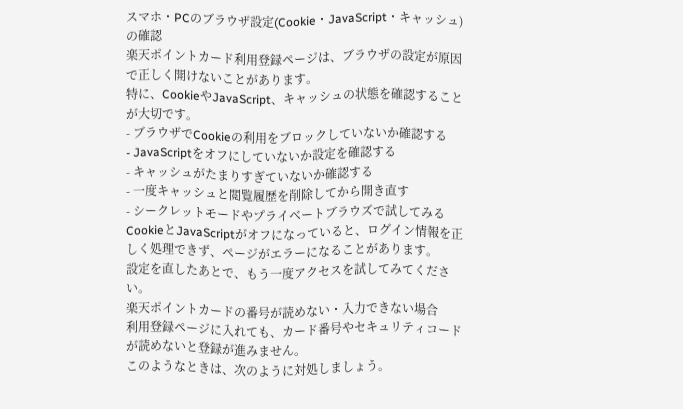スマホ・PCのブラウザ設定(Cookie・JavaScript・キャッシュ)の確認
楽天ポイントカード利用登録ページは、ブラウザの設定が原因で正しく開けないことがあります。
特に、CookieやJavaScript、キャッシュの状態を確認することが大切です。
- ブラウザでCookieの利用をブロックしていないか確認する
- JavaScriptをオフにしていないか設定を確認する
- キャッシュがたまりすぎていないか確認する
- 一度キャッシュと閲覧履歴を削除してから開き直す
- シークレットモードやプライベートブラウズで試してみる
CookieとJavaScriptがオフになっていると、ログイン情報を正しく処理できず、ページがエラーになることがあります。
設定を直したあとで、もう一度アクセスを試してみてください。
楽天ポイントカードの番号が読めない・入力できない場合
利用登録ページに入れても、カード番号やセキュリティコードが読めないと登録が進みません。
このようなときは、次のように対処しましょう。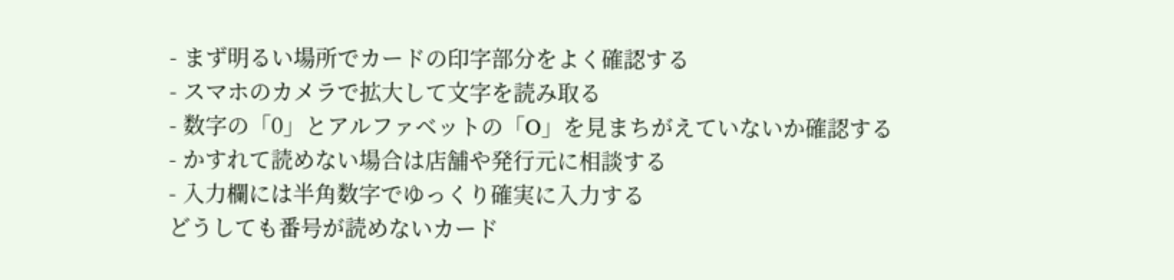- まず明るい場所でカードの印字部分をよく確認する
- スマホのカメラで拡大して文字を読み取る
- 数字の「0」とアルファベットの「O」を見まちがえていないか確認する
- かすれて読めない場合は店舗や発行元に相談する
- 入力欄には半角数字でゆっくり確実に入力する
どうしても番号が読めないカード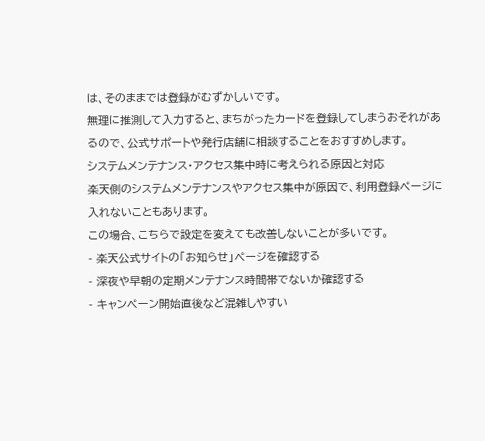は、そのままでは登録がむずかしいです。
無理に推測して入力すると、まちがったカードを登録してしまうおそれがあるので、公式サポートや発行店舗に相談することをおすすめします。
システムメンテナンス・アクセス集中時に考えられる原因と対応
楽天側のシステムメンテナンスやアクセス集中が原因で、利用登録ページに入れないこともあります。
この場合、こちらで設定を変えても改善しないことが多いです。
- 楽天公式サイトの「お知らせ」ページを確認する
- 深夜や早朝の定期メンテナンス時間帯でないか確認する
- キャンペーン開始直後など混雑しやすい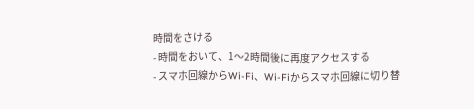時間をさける
- 時間をおいて、1〜2時間後に再度アクセスする
- スマホ回線からWi-Fi、Wi-Fiからスマホ回線に切り替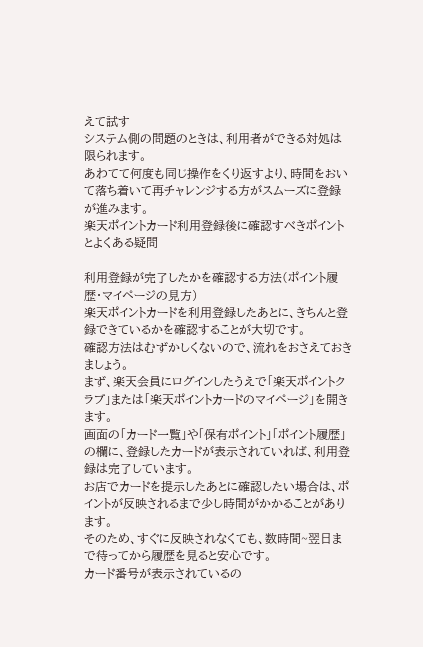えて試す
システム側の問題のときは、利用者ができる対処は限られます。
あわてて何度も同じ操作をくり返すより、時間をおいて落ち着いて再チャレンジする方がスムーズに登録が進みます。
楽天ポイントカード利用登録後に確認すべきポイントとよくある疑問

利用登録が完了したかを確認する方法(ポイント履歴・マイページの見方)
楽天ポイントカードを利用登録したあとに、きちんと登録できているかを確認することが大切です。
確認方法はむずかしくないので、流れをおさえておきましょう。
まず、楽天会員にログインしたうえで「楽天ポイントクラブ」または「楽天ポイントカードのマイページ」を開きます。
画面の「カード一覧」や「保有ポイント」「ポイント履歴」の欄に、登録したカードが表示されていれば、利用登録は完了しています。
お店でカードを提示したあとに確認したい場合は、ポイントが反映されるまで少し時間がかかることがあります。
そのため、すぐに反映されなくても、数時間~翌日まで待ってから履歴を見ると安心です。
カード番号が表示されているの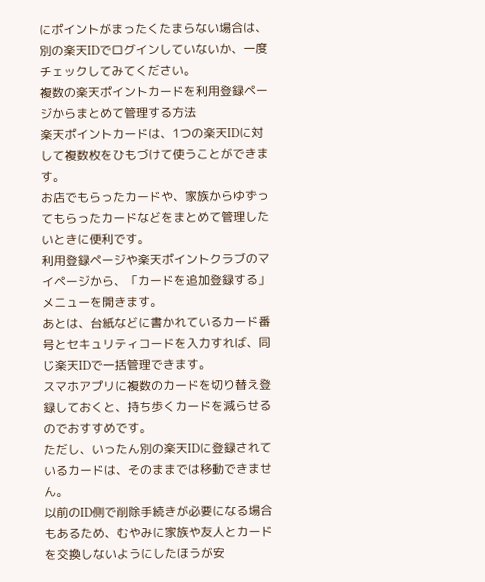にポイントがまったくたまらない場合は、別の楽天IDでログインしていないか、一度チェックしてみてください。
複数の楽天ポイントカードを利用登録ページからまとめて管理する方法
楽天ポイントカードは、1つの楽天IDに対して複数枚をひもづけて使うことができます。
お店でもらったカードや、家族からゆずってもらったカードなどをまとめて管理したいときに便利です。
利用登録ページや楽天ポイントクラブのマイページから、「カードを追加登録する」メニューを開きます。
あとは、台紙などに書かれているカード番号とセキュリティコードを入力すれば、同じ楽天IDで一括管理できます。
スマホアプリに複数のカードを切り替え登録しておくと、持ち歩くカードを減らせるのでおすすめです。
ただし、いったん別の楽天IDに登録されているカードは、そのままでは移動できません。
以前のID側で削除手続きが必要になる場合もあるため、むやみに家族や友人とカードを交換しないようにしたほうが安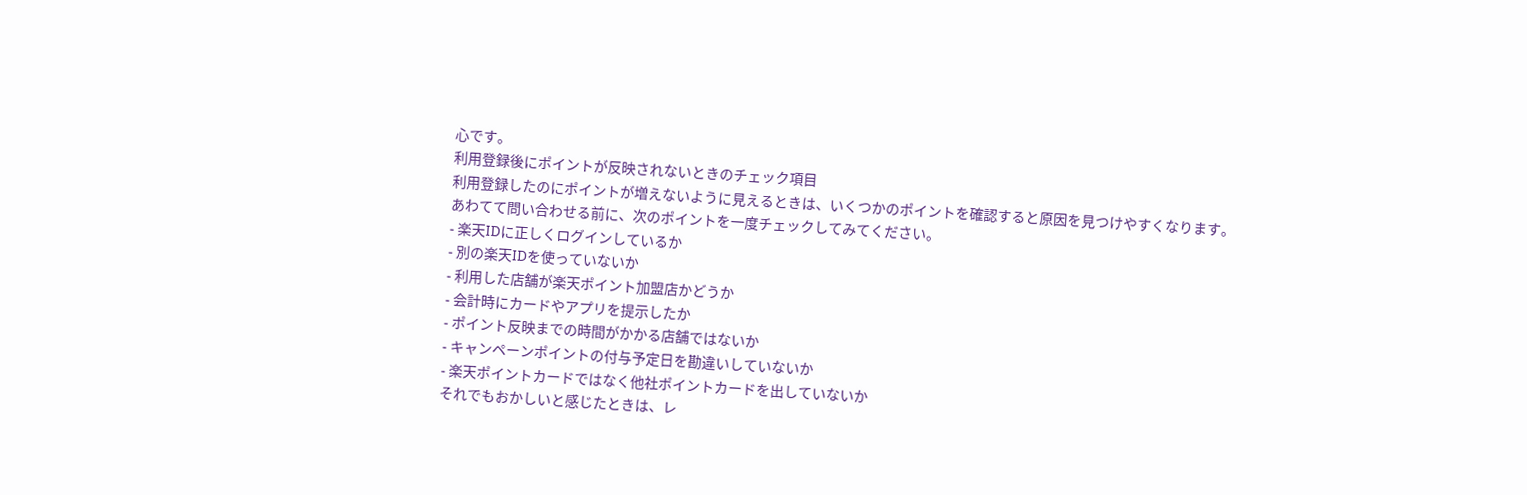心です。
利用登録後にポイントが反映されないときのチェック項目
利用登録したのにポイントが増えないように見えるときは、いくつかのポイントを確認すると原因を見つけやすくなります。
あわてて問い合わせる前に、次のポイントを一度チェックしてみてください。
- 楽天IDに正しくログインしているか
- 別の楽天IDを使っていないか
- 利用した店舗が楽天ポイント加盟店かどうか
- 会計時にカードやアプリを提示したか
- ポイント反映までの時間がかかる店舗ではないか
- キャンペーンポイントの付与予定日を勘違いしていないか
- 楽天ポイントカードではなく他社ポイントカードを出していないか
それでもおかしいと感じたときは、レ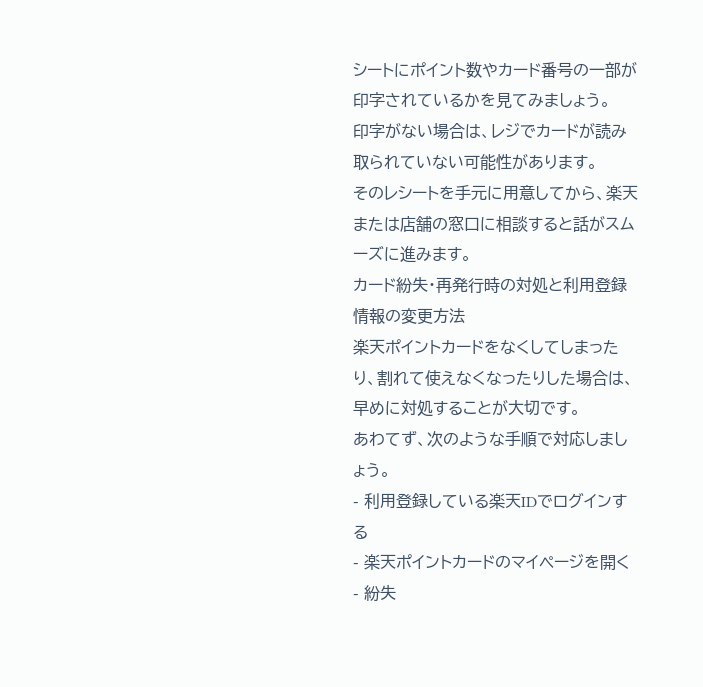シートにポイント数やカード番号の一部が印字されているかを見てみましょう。
印字がない場合は、レジでカードが読み取られていない可能性があります。
そのレシートを手元に用意してから、楽天または店舗の窓口に相談すると話がスムーズに進みます。
カード紛失・再発行時の対処と利用登録情報の変更方法
楽天ポイントカードをなくしてしまったり、割れて使えなくなったりした場合は、早めに対処することが大切です。
あわてず、次のような手順で対応しましょう。
- 利用登録している楽天IDでログインする
- 楽天ポイントカードのマイページを開く
- 紛失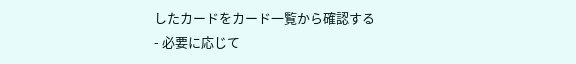したカードをカード一覧から確認する
- 必要に応じて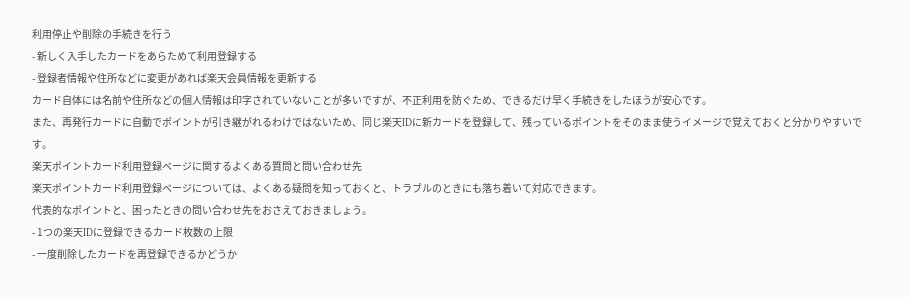利用停止や削除の手続きを行う
- 新しく入手したカードをあらためて利用登録する
- 登録者情報や住所などに変更があれば楽天会員情報を更新する
カード自体には名前や住所などの個人情報は印字されていないことが多いですが、不正利用を防ぐため、できるだけ早く手続きをしたほうが安心です。
また、再発行カードに自動でポイントが引き継がれるわけではないため、同じ楽天IDに新カードを登録して、残っているポイントをそのまま使うイメージで覚えておくと分かりやすいです。
楽天ポイントカード利用登録ページに関するよくある質問と問い合わせ先
楽天ポイントカード利用登録ページについては、よくある疑問を知っておくと、トラブルのときにも落ち着いて対応できます。
代表的なポイントと、困ったときの問い合わせ先をおさえておきましょう。
- 1つの楽天IDに登録できるカード枚数の上限
- 一度削除したカードを再登録できるかどうか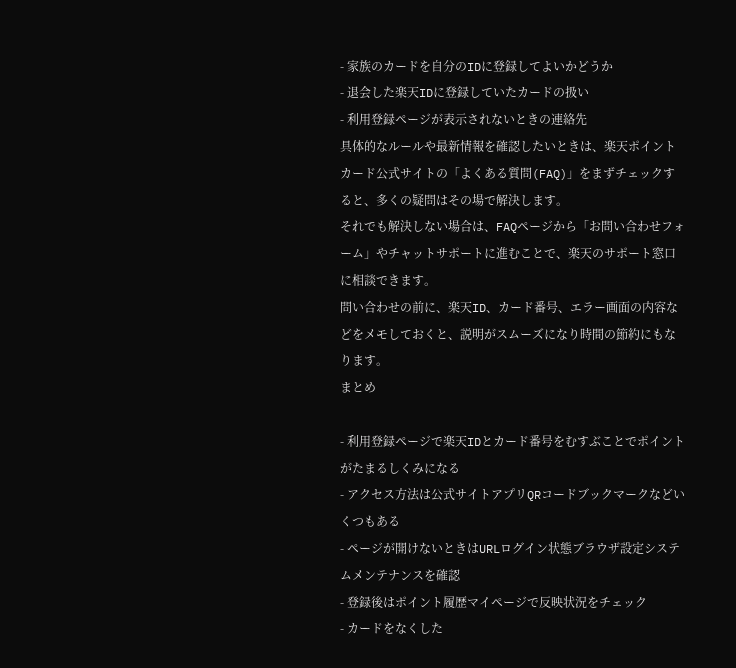- 家族のカードを自分のIDに登録してよいかどうか
- 退会した楽天IDに登録していたカードの扱い
- 利用登録ページが表示されないときの連絡先
具体的なルールや最新情報を確認したいときは、楽天ポイントカード公式サイトの「よくある質問(FAQ)」をまずチェックすると、多くの疑問はその場で解決します。
それでも解決しない場合は、FAQページから「お問い合わせフォーム」やチャットサポートに進むことで、楽天のサポート窓口に相談できます。
問い合わせの前に、楽天ID、カード番号、エラー画面の内容などをメモしておくと、説明がスムーズになり時間の節約にもなります。
まとめ

- 利用登録ページで楽天IDとカード番号をむすぶことでポイントがたまるしくみになる
- アクセス方法は公式サイトアプリQRコードブックマークなどいくつもある
- ページが開けないときはURLログイン状態ブラウザ設定システムメンテナンスを確認
- 登録後はポイント履歴マイページで反映状況をチェック
- カードをなくした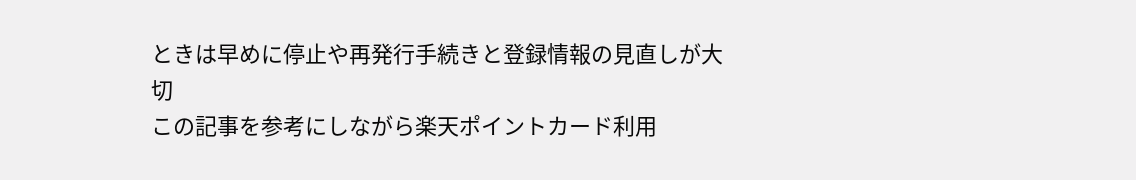ときは早めに停止や再発行手続きと登録情報の見直しが大切
この記事を参考にしながら楽天ポイントカード利用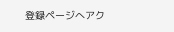登録ページへアク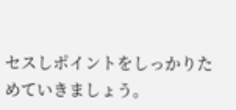セスしポイントをしっかりためていきましょう。